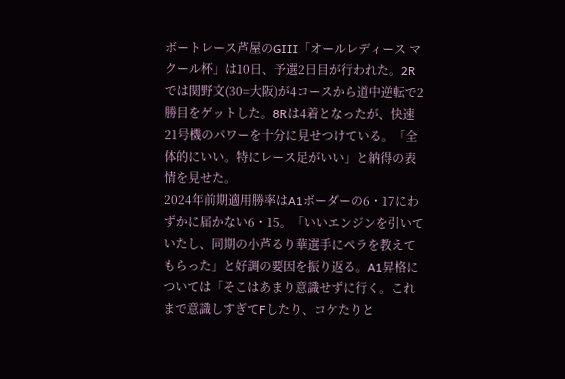ボートレース芦屋のGⅢ「オールレディース マクール杯」は10日、予選2日目が行われた。2Rでは関野文(30=大阪)が4コースから道中逆転で2勝目をゲットした。8Rは4着となったが、快速21号機のパワーを十分に見せつけている。「全体的にいい。特にレース足がいい」と納得の表情を見せた。
2024年前期適用勝率はA1ボーダーの6・17にわずかに届かない6・15。「いいエンジンを引いていたし、同期の小芦るり華選手にペラを教えてもらった」と好調の要因を振り返る。A1昇格については「そこはあまり意識せずに行く。これまで意識しすぎてFしたり、コケたりと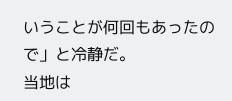いうことが何回もあったので」と冷静だ。
当地は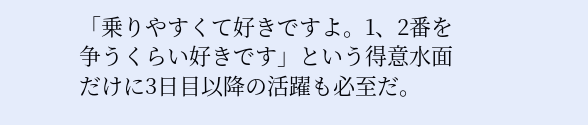「乗りやすくて好きですよ。1、2番を争うくらい好きです」という得意水面だけに3日目以降の活躍も必至だ。